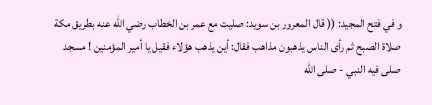و في فتح المجيد: (( قال المعرور بن سويد: صليت مع عمر بن الخطاب رضي الله عنه بطريق مكة صلاة الصبح ثم رأى الناس يذهبون مذاهب فقال: أين يذهب هؤلاء فقيل يا أمير المؤمنين ! مسجد صلى فيه النبي - صلى الله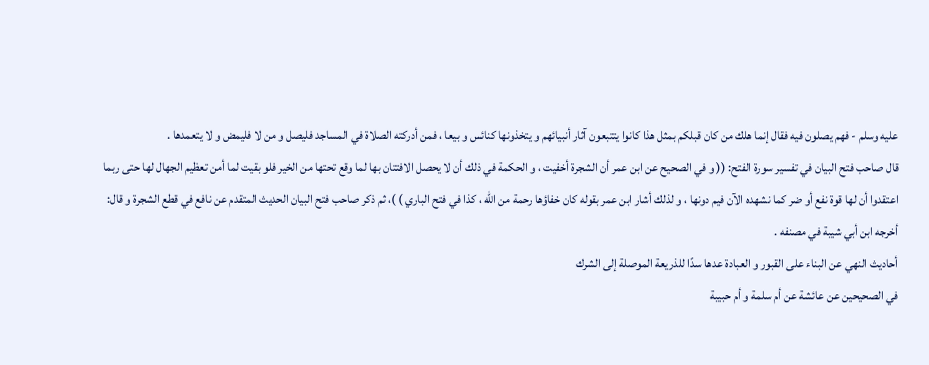عليه وسلم - فهم يصلون فيه فقال إنما هلك من كان قبلكم بمثل هذا كانوا يتتبعون آثار أنبيائهم و يتخذونها كنائس و بيعا ، فمن أدركته الصلاة في المساجد فليصل و من لا فليمض و لا يتعمدها .
قال صاحب فتح البيان في تفسير سورة الفتح: (( و في الصحيح عن ابن عمر أن الشجرة أخفيت ، و الحكمة في ذلك أن لا يحصل الافتتان بها لما وقع تحتها من الخير فلو بقيت لما أمن تعظيم الجهال لها حتى ربما اعتقدوا أن لها قوة نفع أو ضر كما نشهده الآن فيم دونها ، و لذلك أشار ابن عمر بقوله كان خفاؤها رحمة من الله ، كذا في فتح الباري ) )، ثم ذكر صاحب فتح البيان الحديث المتقدم عن نافع في قطع الشجرة و قال: أخرجه ابن أبي شيبة في مصنفه .
أحاديث النهي عن البناء على القبور و العبادة عدها سدًا للذريعة الموصلة إلى الشرك
في الصحيحين عن عائشة عن أم سلمة و أم حبيبة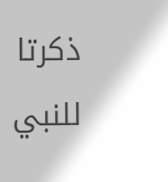ذكرتا للنبي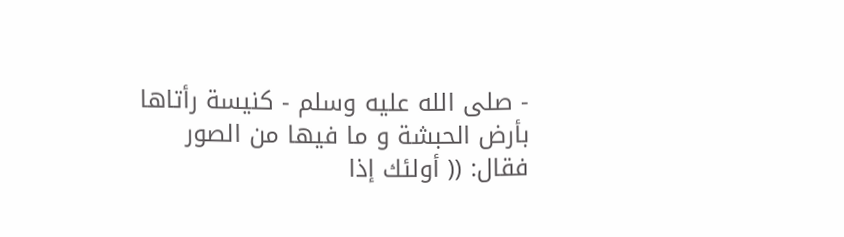- صلى الله عليه وسلم - كنيسة رأتاها بأرض الحبشة و ما فيها من الصور فقال: (( أولئك إذا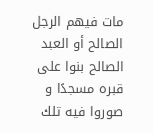مات فيهم الرجل الصالح أو العبد الصالح بنوا على قبره مسجدًا و صوروا فيه تلك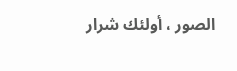الصور ، أولئك شرار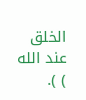الخلق عند الله ) ).